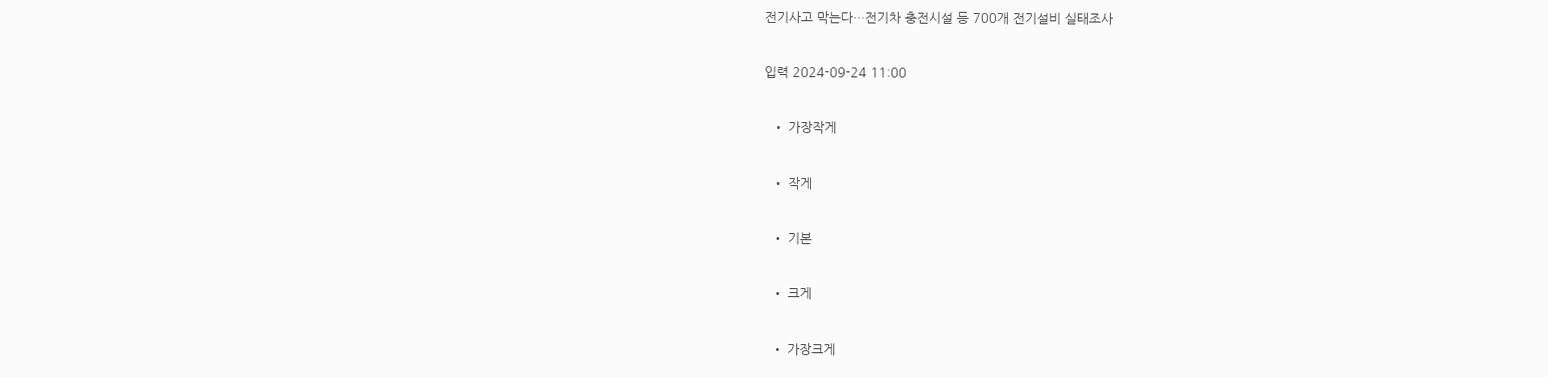전기사고 막는다…전기차 충전시설 등 700개 전기설비 실태조사

입력 2024-09-24 11:00

  • 가장작게

  • 작게

  • 기본

  • 크게

  • 가장크게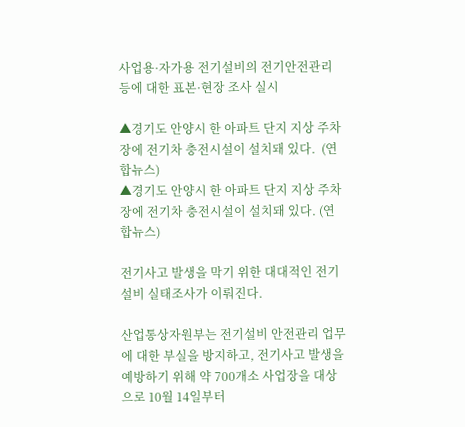사업용·자가용 전기설비의 전기안전관리 등에 대한 표본·현장 조사 실시

▲경기도 안양시 한 아파트 단지 지상 주차장에 전기차 충전시설이 설치돼 있다.  (연합뉴스)
▲경기도 안양시 한 아파트 단지 지상 주차장에 전기차 충전시설이 설치돼 있다. (연합뉴스)

전기사고 발생을 막기 위한 대대적인 전기설비 실태조사가 이뤄진다.

산업통상자원부는 전기설비 안전관리 업무에 대한 부실을 방지하고, 전기사고 발생을 예방하기 위해 약 700개소 사업장을 대상으로 10월 14일부터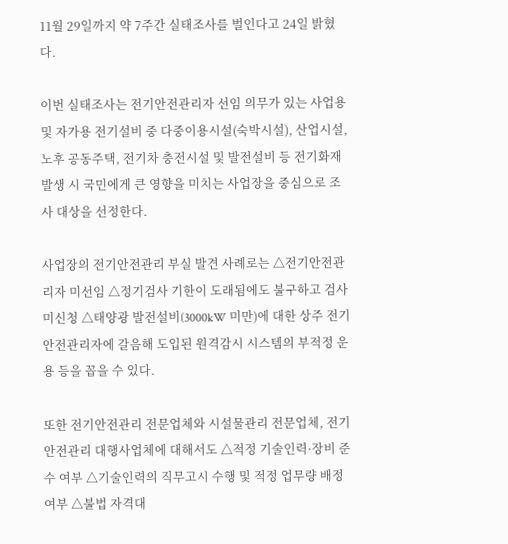11월 29일까지 약 7주간 실태조사를 벌인다고 24일 밝혔다.

이번 실태조사는 전기안전관리자 선임 의무가 있는 사업용 및 자가용 전기설비 중 다중이용시설(숙박시설), 산업시설, 노후 공동주택, 전기차 충전시설 및 발전설비 등 전기화재 발생 시 국민에게 큰 영향을 미치는 사업장을 중심으로 조사 대상을 선정한다.

사업장의 전기안전관리 부실 발견 사례로는 △전기안전관리자 미선임 △정기검사 기한이 도래됨에도 불구하고 검사 미신청 △태양광 발전설비(3000kW 미만)에 대한 상주 전기안전관리자에 갈음해 도입된 원격감시 시스템의 부적정 운용 등을 꼽을 수 있다.

또한 전기안전관리 전문업체와 시설물관리 전문업체, 전기안전관리 대행사업체에 대해서도 △적정 기술인력·장비 준수 여부 △기술인력의 직무고시 수행 및 적정 업무량 배정 여부 △불법 자격대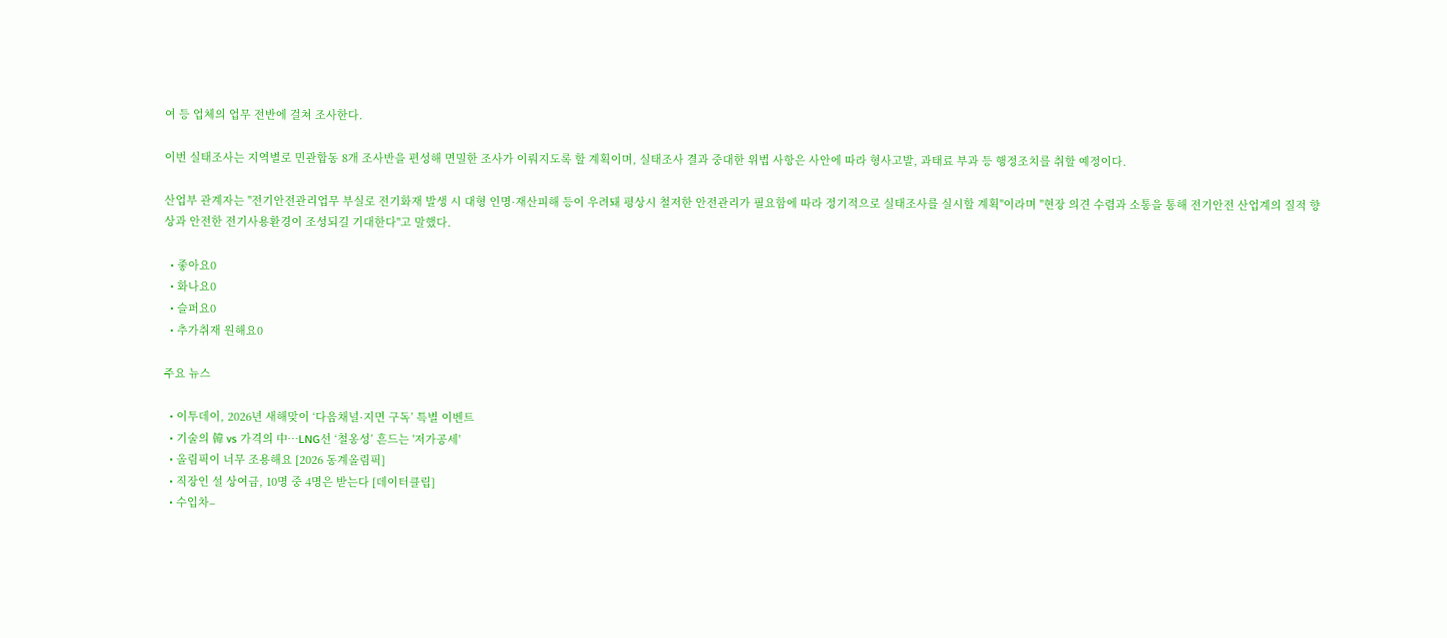여 등 업체의 업무 전반에 걸쳐 조사한다.

이번 실태조사는 지역별로 민관합동 8개 조사반을 편성해 면밀한 조사가 이뤄지도록 할 계획이며, 실태조사 결과 중대한 위법 사항은 사안에 따라 형사고발, 과태료 부과 등 행정조치를 취할 예정이다.

산업부 관계자는 "전기안전관리업무 부실로 전기화재 발생 시 대형 인명·재산피해 등이 우려돼 평상시 철저한 안전관리가 필요함에 따라 정기적으로 실태조사를 실시할 계획"이라며 "현장 의견 수렴과 소통을 통해 전기안전 산업계의 질적 향상과 안전한 전기사용환경이 조성되길 기대한다"고 말했다.

  • 좋아요0
  • 화나요0
  • 슬퍼요0
  • 추가취재 원해요0

주요 뉴스

  • 이투데이, 2026년 새해맞이 ‘다음채널·지면 구독’ 특별 이벤트
  • 기술의 韓 vs 가격의 中…LNG선 ‘철옹성’ 흔드는 '저가공세'
  • 올림픽이 너무 조용해요 [2026 동계올림픽]
  • 직장인 설 상여금, 10명 중 4명은 받는다 [데이터클립]
  • 수입차–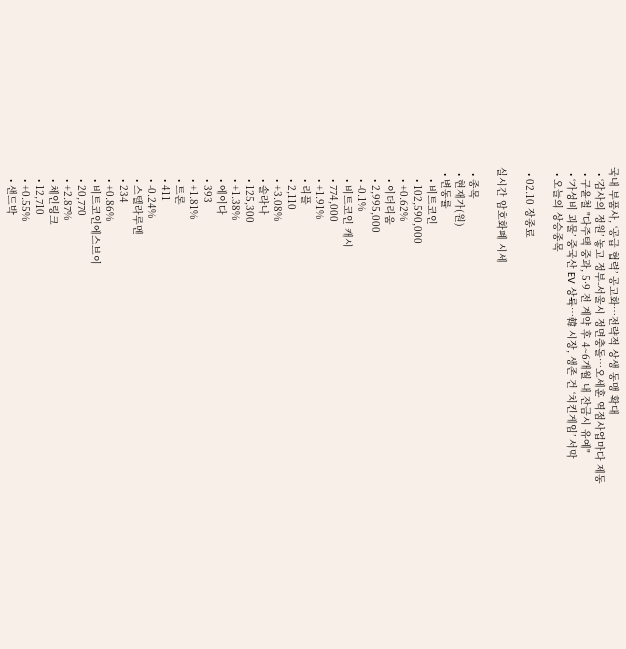국내 부품사, ‘공급 협력’ 공고화…전략적 상생 동맹 확대
  • ‘감사의 정원’ 놓고 정부-서울시 정면충돌…오세훈 역점사업마다 제동
  • 구윤철 "다주택 중과, 5·9 전 계약 후 4~6개월 내 잔금시 유예"
  • ‘가성비 괴물’ 중국산 EV 상륙…韓 시장, 생존 건 ‘치킨게임’ 서막
  • 오늘의 상승종목

  • 02.10 장종료

실시간 암호화폐 시세

  • 종목
  • 현재가(원)
  • 변동률
    • 비트코인
    • 102,590,000
    • +0.62%
    • 이더리움
    • 2,995,000
    • -0.1%
    • 비트코인 캐시
    • 774,000
    • +1.91%
    • 리플
    • 2,110
    • +3.08%
    • 솔라나
    • 125,300
    • +1.38%
    • 에이다
    • 393
    • +1.81%
    • 트론
    • 411
    • -0.24%
    • 스텔라루멘
    • 234
    • +0.86%
    • 비트코인에스브이
    • 20,770
    • +2.87%
    • 체인링크
    • 12,710
    • +0.55%
    • 샌드박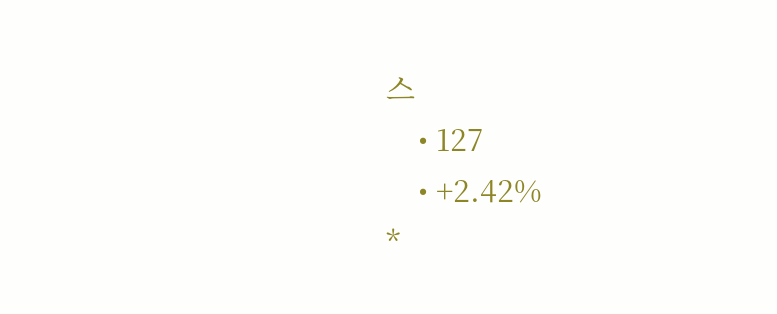스
    • 127
    • +2.42%
*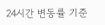24시간 변동률 기준